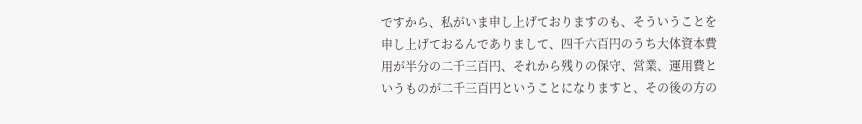ですから、私がいま申し上げておりますのも、そういうことを申し上げておるんでありまして、四千六百円のうち大体資本費用が半分の二千三百円、それから残りの保守、営業、運用費というものが二千三百円ということになりますと、その後の方の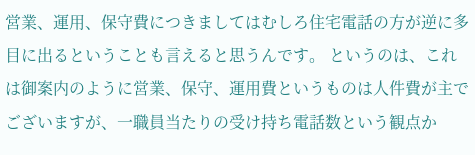営業、運用、保守費につきましてはむしろ住宅電話の方が逆に多目に出るということも言えると思うんです。 というのは、これは御案内のように営業、保守、運用費というものは人件費が主でございますが、一職員当たりの受け持ち電話数という観点か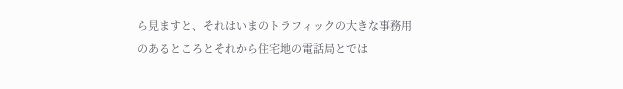ら見ますと、それはいまのトラフィックの大きな事務用のあるところとそれから住宅地の電話局とでは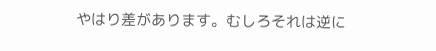やはり差があります。むしろそれは逆に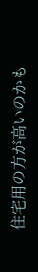住宅用の方が高いのかも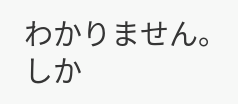わかりません。しか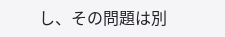し、その問題は別